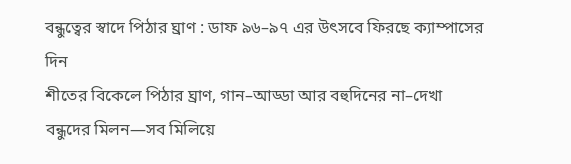বন্ধুত্বের স্বাদে পিঠার ঘ্রাণ : ডাফ ৯৬–৯৭ এর উৎসবে ফিরছে ক্যাম্পাসের দিন
শীতের বিকেলে পিঠার ঘ্রাণ, গান–আড্ডা আর বহুদিনের না–দেখা বন্ধুদের মিলন—সব মিলিয়ে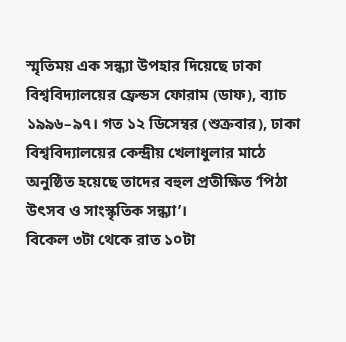স্মৃতিময় এক সন্ধ্যা উপহার দিয়েছে ঢাকা বিশ্ববিদ্যালয়ের ফ্রেন্ডস ফোরাম (ডাফ), ব্যাচ ১৯৯৬–৯৭। গত ১২ ডিসেম্বর (শুক্রবার), ঢাকা বিশ্ববিদ্যালয়ের কেন্দ্রীয় খেলাধুলার মাঠে অনুষ্ঠিত হয়েছে তাদের বহুল প্রতীক্ষিত ‘পিঠা উৎসব ও সাংস্কৃতিক সন্ধ্যা’।
বিকেল ৩টা থেকে রাত ১০টা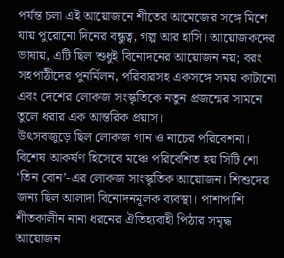পর্যন্ত চলা এই আয়োজনে শীতের আমেজের সঙ্গে মিশে যায় পুরোনো দিনের বন্ধুত্ব, গল্প আর হাসি। আয়োজকদের ভাষায়, এটি ছিল শুধুই বিনোদনের আয়োজন নয়; বরং সহপাঠীদের পুনর্মিলন, পরিবারসহ একসঙ্গে সময় কাটানো এবং দেশের লোকজ সংস্কৃতিকে নতুন প্রজন্মের সামনে তুলে ধরার এক আন্তরিক প্রয়াস।
উৎসবজুড়ে ছিল লোকজ গান ও নাচের পরিবেশনা। বিশেষ আকর্ষণ হিসেবে মঞ্চে পরিবেশিত হয় সিটি শো ‘তিন বোন’-এর লোকজ সাংস্কৃতিক আয়োজন। শিশুদের জন্য ছিল আলাদা বিনোদনমূলক ব্যবস্থা। পাশাপাশি শীতকালীন নানা ধরনের ঐতিহ্যবাহী পিঠার সমৃদ্ধ আয়োজন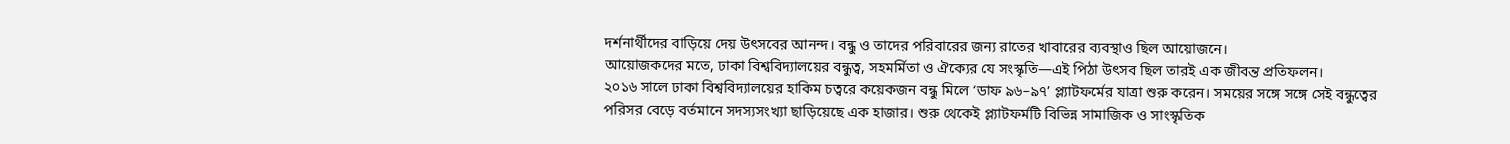দর্শনার্থীদের বাড়িয়ে দেয় উৎসবের আনন্দ। বন্ধু ও তাদের পরিবারের জন্য রাতের খাবারের ব্যবস্থাও ছিল আয়োজনে।
আয়োজকদের মতে, ঢাকা বিশ্ববিদ্যালয়ের বন্ধুত্ব, সহমর্মিতা ও ঐক্যের যে সংস্কৃতি—এই পিঠা উৎসব ছিল তারই এক জীবন্ত প্রতিফলন।
২০১৬ সালে ঢাকা বিশ্ববিদ্যালয়ের হাকিম চত্বরে কয়েকজন বন্ধু মিলে ‘ডাফ ৯৬–৯৭’ প্ল্যাটফর্মের যাত্রা শুরু করেন। সময়ের সঙ্গে সঙ্গে সেই বন্ধুত্বের পরিসর বেড়ে বর্তমানে সদস্যসংখ্যা ছাড়িয়েছে এক হাজার। শুরু থেকেই প্ল্যাটফর্মটি বিভিন্ন সামাজিক ও সাংস্কৃতিক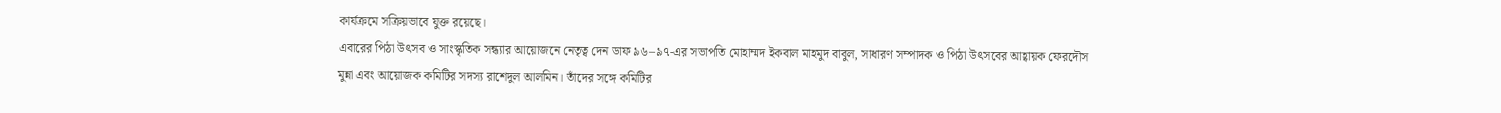কার্যক্রমে সক্রিয়ভাবে যুক্ত রয়েছে।
এবারের পিঠা উৎসব ও সাংস্কৃতিক সন্ধ্যার আয়োজনে নেতৃত্ব দেন ডাফ ৯৬–৯৭-এর সভাপতি মোহাম্মদ ইকবাল মাহমুদ বাবুল, সাধারণ সম্পাদক ও পিঠা উৎসবের আহ্বায়ক ফেরদৌস মুন্না এবং আয়োজক কমিটির সদস্য রাশেদুল আলমিন। তাঁদের সঙ্গে কমিটির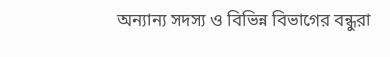অন্যান্য সদস্য ও বিভিন্ন বিভাগের বন্ধুরা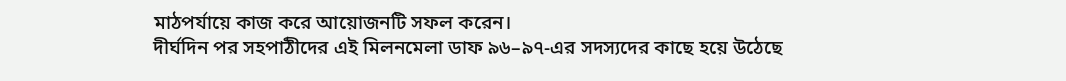মাঠপর্যায়ে কাজ করে আয়োজনটি সফল করেন।
দীর্ঘদিন পর সহপাঠীদের এই মিলনমেলা ডাফ ৯৬–৯৭-এর সদস্যদের কাছে হয়ে উঠেছে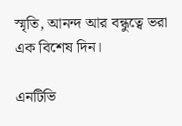স্মৃতি, আনন্দ আর বন্ধুত্বে ভরা এক বিশেষ দিন।

এনটিভি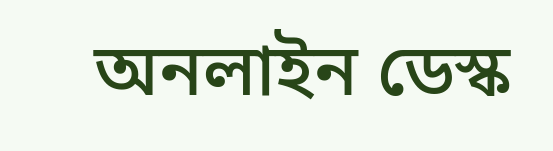অনলাইন ডেস্ক